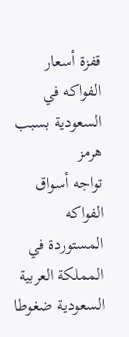قفزة أسعار الفواكه في السعودية بسبب هرمز
تواجه أسواق الفواكه المستوردة في المملكة العربية السعودية ضغوطا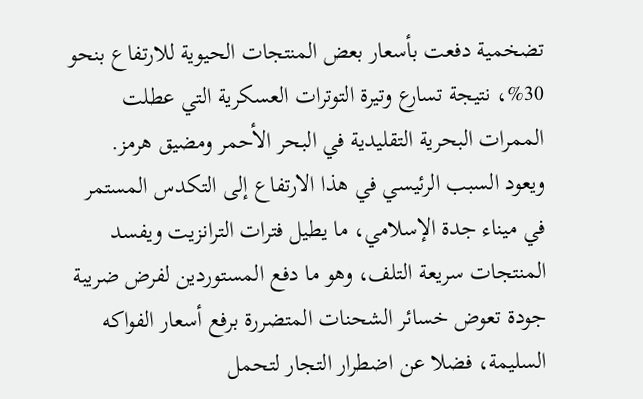تضخمية دفعت بأسعار بعض المنتجات الحيوية للارتفاع بنحو 30%، نتيجة تسارع وتيرة التوترات العسكرية التي عطلت الممرات البحرية التقليدية في البحر الأحمر ومضيق هرمز.
ويعود السبب الرئيسي في هذا الارتفاع إلى التكدس المستمر في ميناء جدة الإسلامي، ما يطيل فترات الترانزيت ويفسد المنتجات سريعة التلف، وهو ما دفع المستوردين لفرض ضريبة جودة تعوض خسائر الشحنات المتضررة برفع أسعار الفواكه السليمة، فضلا عن اضطرار التجار لتحمل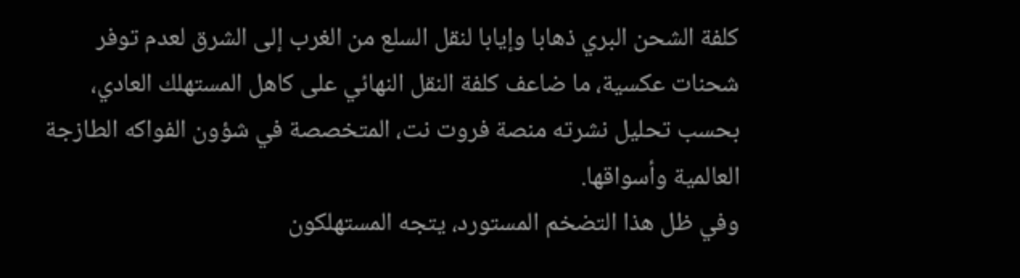كلفة الشحن البري ذهابا وإيابا لنقل السلع من الغرب إلى الشرق لعدم توفر شحنات عكسية، ما ضاعف كلفة النقل النهائي على كاهل المستهلك العادي، بحسب تحليل نشرته منصة فروت نت، المتخصصة في شؤون الفواكه الطازجة العالمية وأسواقها.
وفي ظل هذا التضخم المستورد، يتجه المستهلكون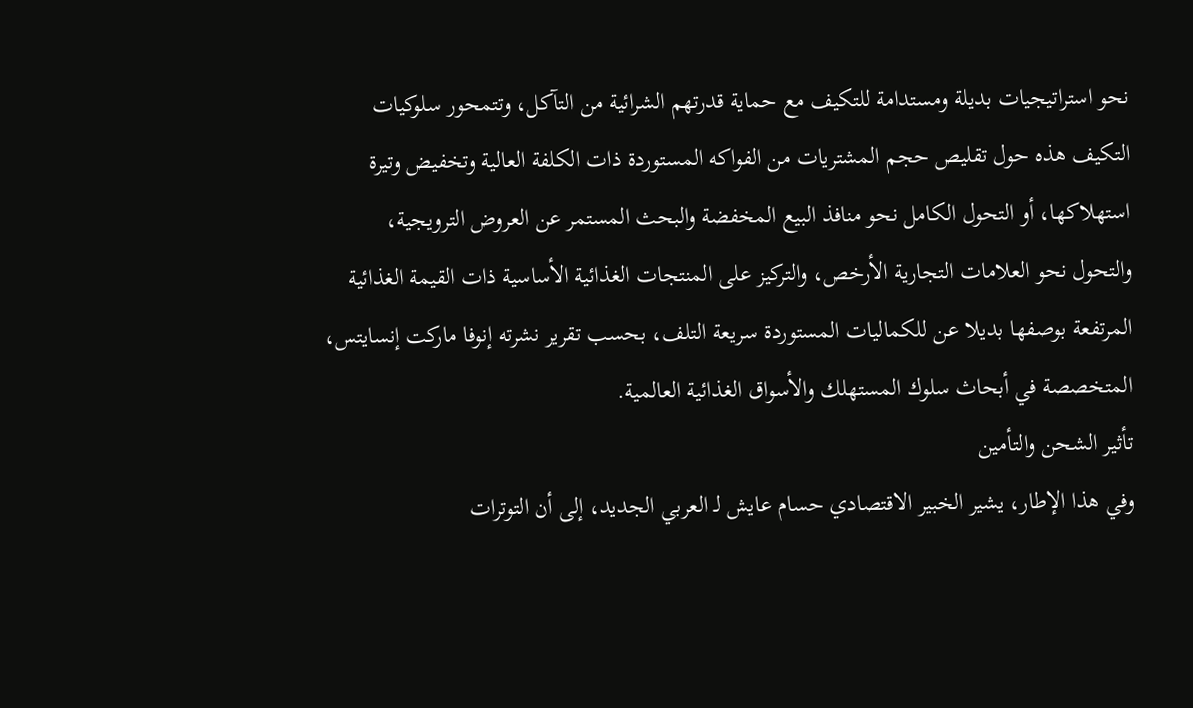نحو استراتيجيات بديلة ومستدامة للتكيف مع حماية قدرتهم الشرائية من التآكل، وتتمحور سلوكيات التكيف هذه حول تقليص حجم المشتريات من الفواكه المستوردة ذات الكلفة العالية وتخفيض وتيرة استهلاكها، أو التحول الكامل نحو منافذ البيع المخفضة والبحث المستمر عن العروض الترويجية، والتحول نحو العلامات التجارية الأرخص، والتركيز على المنتجات الغذائية الأساسية ذات القيمة الغذائية المرتفعة بوصفها بديلا عن للكماليات المستوردة سريعة التلف، بحسب تقرير نشرته إنوفا ماركت إنسايتس، المتخصصة في أبحاث سلوك المستهلك والأسواق الغذائية العالمية.
تأثير الشحن والتأمين
وفي هذا الإطار، يشير الخبير الاقتصادي حسام عايش لـ العربي الجديد، إلى أن التوترات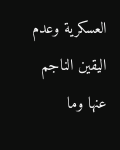العسكرية وعدم اليقين الناجم عنها وما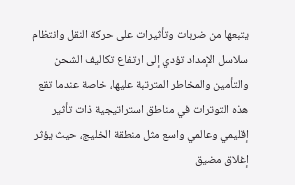يتبعها من ضربات وتأثيرات على حركة النقل وانتظام سلاسل الإمداد تؤدي إلى ارتفاع تكاليف الشحن والتأمين والمخاطر المترتبة عليها، خاصة عندما تقع هذه التوترات في مناطق استراتيجية ذات تأثير إقليمي وعالمي واسع مثل منطقة الخليج، حيث يؤثر إغلاق مضيق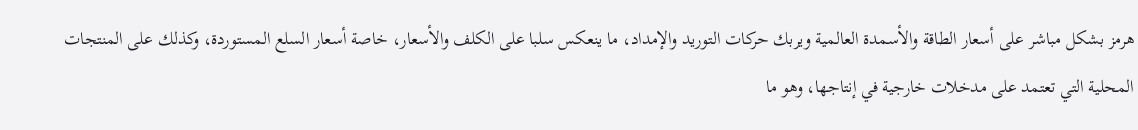هرمز بشكل مباشر على أسعار الطاقة والأسمدة العالمية ويربك حركات التوريد والإمداد، ما ينعكس سلبا على الكلف والأسعار، خاصة أسعار السلع المستوردة، وكذلك على المنتجات المحلية التي تعتمد على مدخلات خارجية في إنتاجها، وهو ما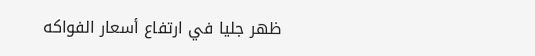ظهر جليا في ارتفاع أسعار الفواكه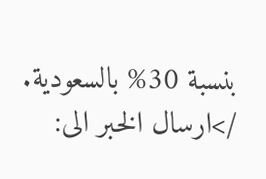بنسبة 30% بالسعودية.
/>ارسال الخبر الى: